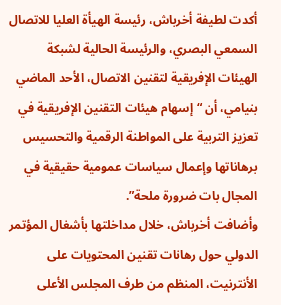أكدت لطيفة أخرباش، رئيسة الهيأة العليا للاتصال السمعي البصري، والرئيسة الحالية لشبكة الهيئات الإفريقية لتقنين الاتصال، الأحد الماضي بنيامي، أن “إسهام هيئات التقنين الإفريقية في تعزيز التربية على المواطنة الرقمية والتحسيس برهاناتها وإعمال سياسات عمومية حقيقية في المجال بات ضرورة ملحة”.
وأضافت أخرباش، خلال مداخلتها بأشغال المؤتمر الدولي حول رهانات تقنين المحتويات على الأنترنيت، المنظم من طرف المجلس الأعلى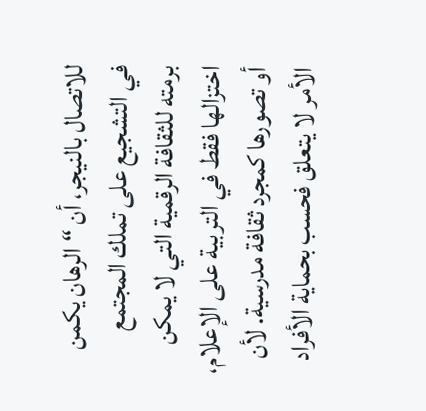للاتصال بالنيجر، أن “الرهان يكمن في التشجيع على تملك المجتمع برمته للثقافة الرقمية التي لا يمكن اختزالها فقط في التربية على الإعلام، أو تصورها كمجرد ثقافة مدرسية. لأن الأمر لا يتعلق فحسب بحماية الأفراد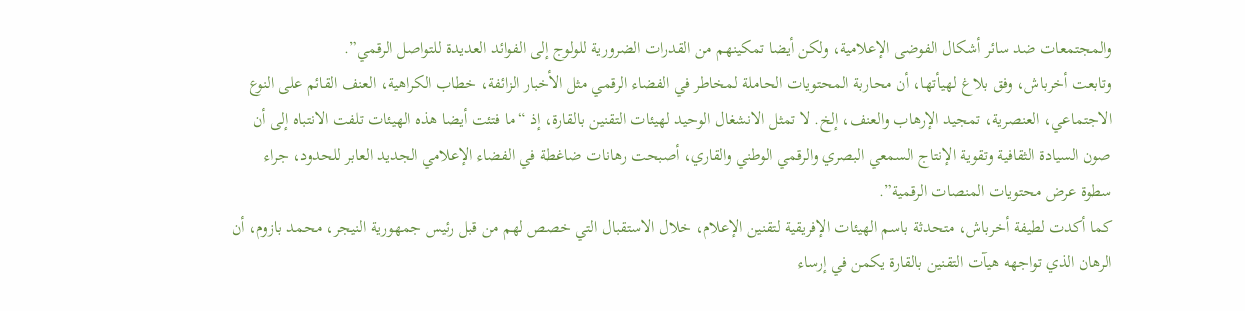والمجتمعات ضد سائر أشكال الفوضى الإعلامية، ولكن أيضا تمكينهم من القدرات الضرورية للولوج إلى الفوائد العديدة للتواصل الرقمي”.
وتابعت أخرباش، وفق بلاغ لهيأتها، أن محاربة المحتويات الحاملة لمخاطر في الفضاء الرقمي مثل الأخبار الزائفة، خطاب الكراهية، العنف القائم على النوع الاجتماعي، العنصرية، تمجيد الإرهاب والعنف، إلخ. لا تمثل الانشغال الوحيد لهيئات التقنين بالقارة، إذ “ما فتئت أيضا هذه الهيئات تلفت الانتباه إلى أن صون السيادة الثقافية وتقوية الإنتاج السمعي البصري والرقمي الوطني والقاري، أصبحت رهانات ضاغطة في الفضاء الإعلامي الجديد العابر للحدود، جراء سطوة عرض محتويات المنصات الرقمية”.
كما أكدت لطيفة أخرباش، متحدثة باسم الهيئات الإفريقية لتقنين الإعلام، خلال الاستقبال التي خصص لهم من قبل رئيس جمهورية النيجر، محمد بازوم، أن الرهان الذي تواجهه هيآت التقنين بالقارة يكمن في إرساء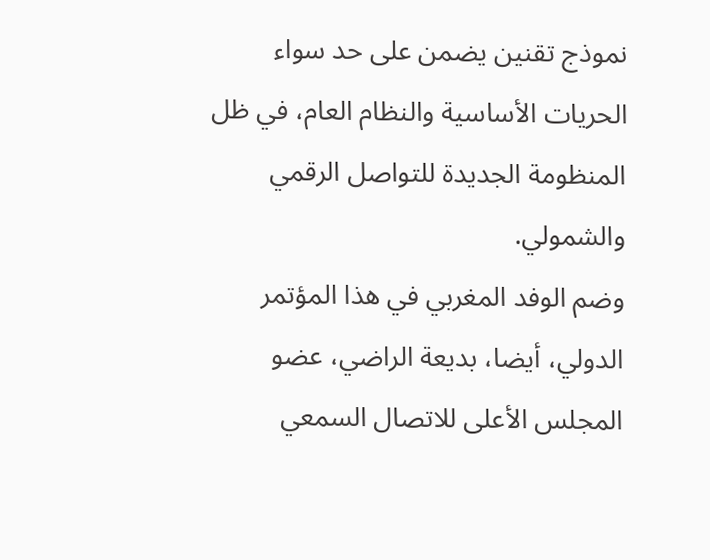نموذج تقنين يضمن على حد سواء الحريات الأساسية والنظام العام، في ظل المنظومة الجديدة للتواصل الرقمي والشمولي.
وضم الوفد المغربي في هذا المؤتمر الدولي، أيضا، بديعة الراضي، عضو المجلس الأعلى للاتصال السمعي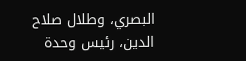البصري، وطلال صلاح الدين، رئيس وحدة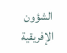الشؤون الإفريقية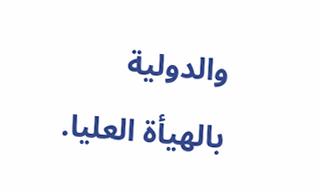والدولية بالهيأة العليا.